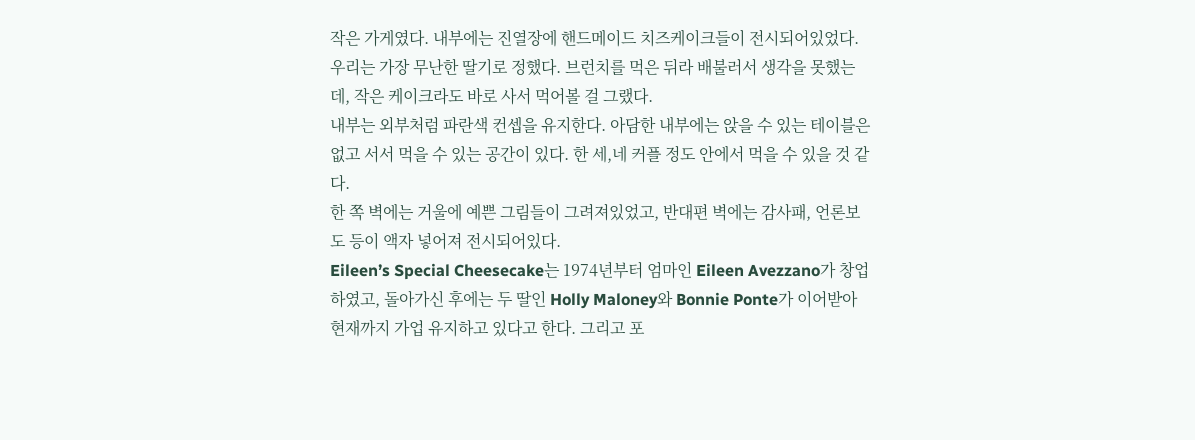작은 가게였다. 내부에는 진열장에 핸드메이드 치즈케이크들이 전시되어있었다. 우리는 가장 무난한 딸기로 정했다. 브런치를 먹은 뒤라 배불러서 생각을 못했는데, 작은 케이크라도 바로 사서 먹어볼 걸 그랬다.
내부는 외부처럼 파란색 컨셉을 유지한다. 아담한 내부에는 앉을 수 있는 테이블은 없고 서서 먹을 수 있는 공간이 있다. 한 세,네 커플 정도 안에서 먹을 수 있을 것 같다.
한 쪽 벽에는 거울에 예쁜 그림들이 그려져있었고, 반대편 벽에는 감사패, 언론보도 등이 액자 넣어져 전시되어있다.
Eileen’s Special Cheesecake는 1974년부터 엄마인 Eileen Avezzano가 창업하였고, 돌아가신 후에는 두 딸인 Holly Maloney와 Bonnie Ponte가 이어받아 현재까지 가업 유지하고 있다고 한다. 그리고 포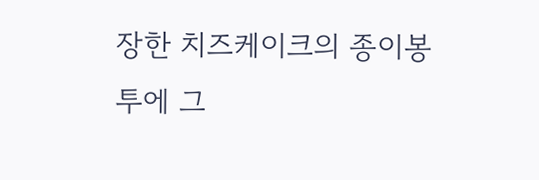장한 치즈케이크의 종이봉투에 그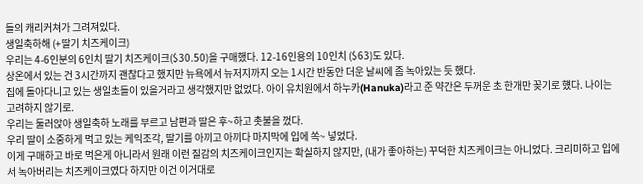들의 캐리커쳐가 그려져있다.
생일축하해 (+딸기 치즈케이크)
우리는 4-6인분의 6인치 딸기 치즈케이크($30.50)을 구매했다. 12-16인용의 10인치 ($63)도 있다.
상온에서 있는 건 3시간까지 괜찮다고 했지만 뉴욕에서 뉴저지까지 오는 1시간 반동안 더운 날씨에 좀 녹아있는 듯 했다.
집에 돌아다니고 있는 생일초들이 있을거라고 생각했지만 없었다. 아이 유치원에서 하누카(Hanuka)라고 준 약간은 두꺼운 초 한개만 꽂기로 헀다. 나이는 고려하지 않기로.
우리는 둘러앉아 생일축하 노래를 부르고 남편과 딸은 후~하고 촛불을 껐다.
우리 딸이 소중하게 먹고 있는 케익조각, 딸기를 아끼고 아끼다 마지막에 입에 쏙~ 넣었다.
이게 구매하고 바로 먹은게 아니라서 원래 이런 질감의 치즈케이크인지는 확실하지 않지만, (내가 좋아하는) 꾸덕한 치즈케이크는 아니었다. 크리미하고 입에서 녹아버리는 치즈케이크였다 하지만 이건 이거대로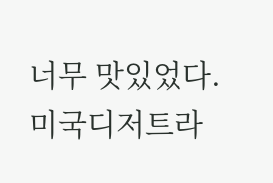너무 맛있었다.
미국디저트라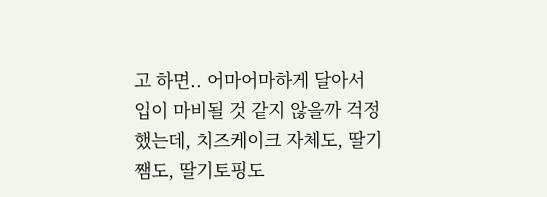고 하면.. 어마어마하게 달아서 입이 마비될 것 같지 않을까 걱정했는데, 치즈케이크 자체도, 딸기쨈도, 딸기토핑도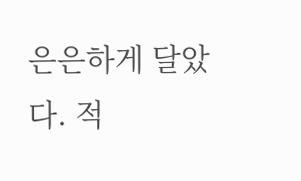은은하게 달았다. 적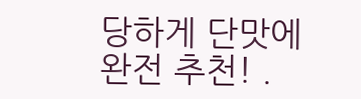당하게 단맛에 완전 추천! .